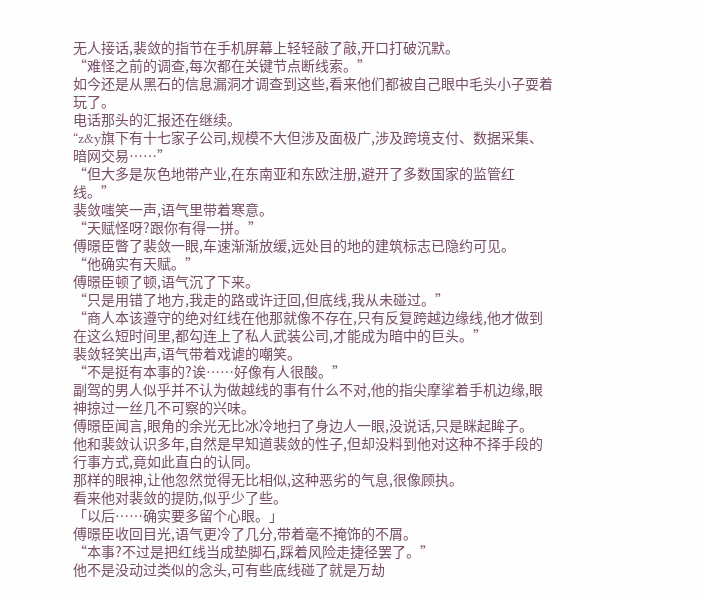无人接话,裴敛的指节在手机屏幕上轻轻敲了敲,开口打破沉默。
“难怪之前的调查,每次都在关键节点断线索。”
如今还是从黑石的信息漏洞才调查到这些,看来他们都被自己眼中毛头小子耍着玩了。
电话那头的汇报还在继续。
“z&y旗下有十七家子公司,规模不大但涉及面极广,涉及跨境支付、数据采集、暗网交易……”
“但大多是灰色地带产业,在东南亚和东欧注册,避开了多数国家的监管红线。”
裴敛嗤笑一声,语气里带着寒意。
“天赋怪呀?跟你有得一拼。”
傅暻臣瞥了裴敛一眼,车速渐渐放缓,远处目的地的建筑标志已隐约可见。
“他确实有天赋。”
傅暻臣顿了顿,语气沉了下来。
“只是用错了地方,我走的路或许迂回,但底线,我从未碰过。”
“商人本该遵守的绝对红线在他那就像不存在,只有反复跨越边缘线,他才做到在这么短时间里,都勾连上了私人武装公司,才能成为暗中的巨头。”
裴敛轻笑出声,语气带着戏谑的嘲笑。
“不是挺有本事的?诶……好像有人很酸。”
副驾的男人似乎并不认为做越线的事有什么不对,他的指尖摩挲着手机边缘,眼神掠过一丝几不可察的兴味。
傅暻臣闻言,眼角的余光无比冰冷地扫了身边人一眼,没说话,只是眯起眸子。
他和裴敛认识多年,自然是早知道裴敛的性子,但却没料到他对这种不择手段的行事方式,竟如此直白的认同。
那样的眼神,让他忽然觉得无比相似,这种恶劣的气息,很像顾执。
看来他对裴敛的提防,似乎少了些。
「以后……确实要多留个心眼。」
傅暻臣收回目光,语气更冷了几分,带着毫不掩饰的不屑。
“本事?不过是把红线当成垫脚石,踩着风险走捷径罢了。”
他不是没动过类似的念头,可有些底线碰了就是万劫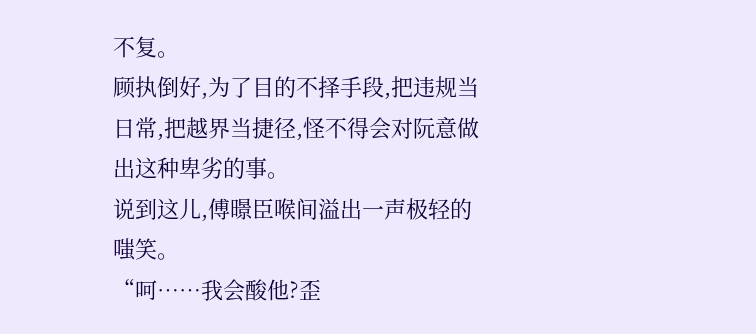不复。
顾执倒好,为了目的不择手段,把违规当日常,把越界当捷径,怪不得会对阮意做出这种卑劣的事。
说到这儿,傅暻臣喉间溢出一声极轻的嗤笑。
“呵……我会酸他?歪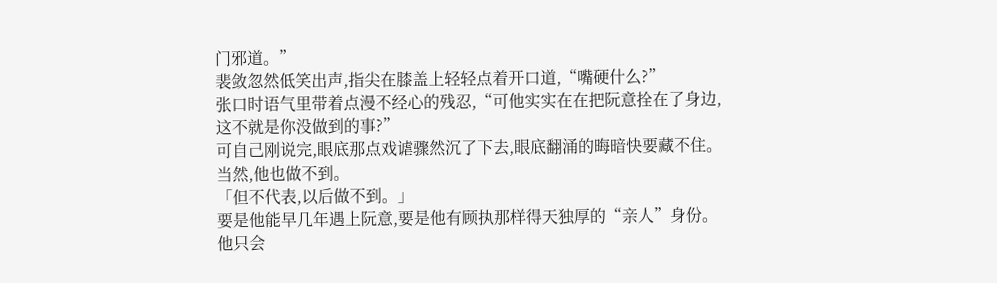门邪道。”
裴敛忽然低笑出声,指尖在膝盖上轻轻点着开口道,“嘴硬什么?”
张口时语气里带着点漫不经心的残忍,“可他实实在在把阮意拴在了身边,这不就是你没做到的事?”
可自己刚说完,眼底那点戏谑骤然沉了下去,眼底翻涌的晦暗快要藏不住。
当然,他也做不到。
「但不代表,以后做不到。」
要是他能早几年遇上阮意,要是他有顾执那样得天独厚的“亲人”身份。
他只会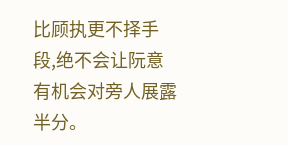比顾执更不择手段,绝不会让阮意有机会对旁人展露半分。